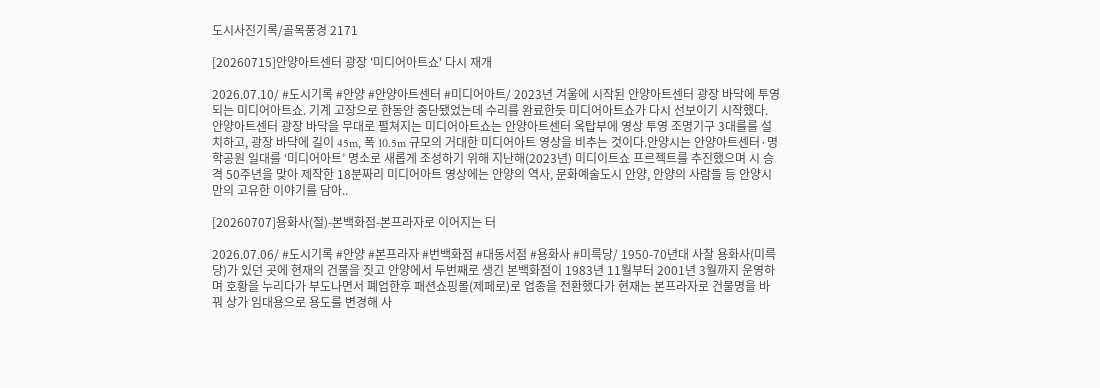도시사진기록/골목풍경 2171

[20260715]안양아트센터 광장 '미디어아트쇼' 다시 재개

2026.07.10/ #도시기록 #안양 #안양아트센터 #미디어아트/ 2023년 겨울에 시작된 안양아트센터 광장 바닥에 투영되는 미디어아트쇼. 기계 고장으로 한동안 중단됐었는데 수리를 완료한듯 미디어아트쇼가 다시 선보이기 시작했다. 안양아트센터 광장 바닥을 무대로 펼쳐지는 미디어아트쇼는 안양아트센터 옥탑부에 영상 투영 조명기구 3대를를 설치하고, 광장 바닥에 길이 45m, 폭 10.5m 규모의 거대한 미디어아트 영상을 비추는 것이다.안양시는 안양아트센터·명학공원 일대를 ‘미디어아트’ 명소로 새롭게 조성하기 위해 지난해(2023년) 미디이트쇼 프르젝트를 추진했으며 시 승격 50주년을 맞아 제작한 18분짜리 미디어아트 영상에는 안양의 역사, 문화예술도시 안양, 안양의 사람들 등 안양시만의 고유한 이야기를 담아..

[20260707]용화사(절)-본백화점-본프라자로 이어지는 터

2026.07.06/ #도시기록 #안양 #본프라자 #번백화점 #대동서점 #용화사 #미륵당/ 1950-70년대 사찰 용화사(미륵당)가 있던 곳에 현재의 건물을 짓고 안양에서 두번째로 생긴 본백화점이 1983년 11월부터 2001년 3월까지 운영하며 호황을 누리다가 부도나면서 폐업한후 패션쇼핑몰(제페로)로 업종을 전환했다가 현재는 본프라자로 건물명을 바꿔 상가 임대용으로 용도를 변경해 사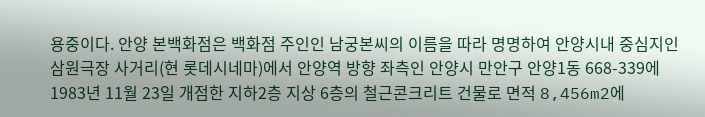용중이다. 안양 본백화점은 백화점 주인인 남궁본씨의 이름을 따라 명명하여 안양시내 중심지인 삼원극장 사거리(현 롯데시네마)에서 안양역 방향 좌측인 안양시 만안구 안양1동 668-339에 1983년 11월 23일 개점한 지하2층 지상 6층의 철근콘크리트 건물로 면적 8,456m2에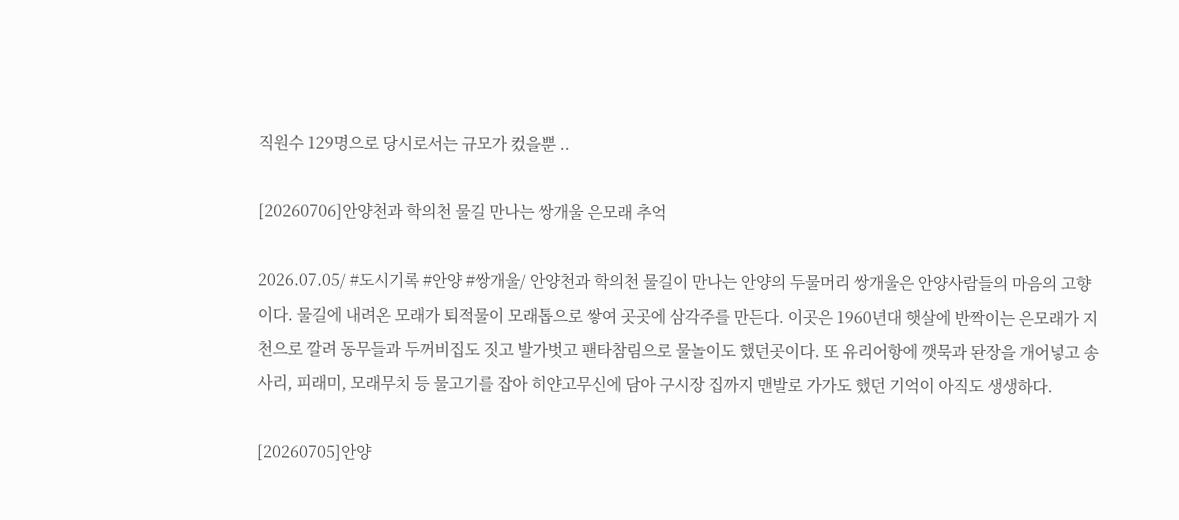직원수 129명으로 당시로서는 규모가 컸을뿐 ..

[20260706]안양천과 학의천 물길 만나는 쌍개울 은모래 추억

2026.07.05/ #도시기록 #안양 #쌍개울/ 안양천과 학의천 물길이 만나는 안양의 두물머리 쌍개울은 안양사람들의 마음의 고향이다. 물길에 내려온 모래가 퇴적물이 모래톱으로 쌓여 곳곳에 삼각주를 만든다. 이곳은 1960년대 햇살에 반짝이는 은모래가 지천으로 깔려 동무들과 두꺼비집도 짓고 발가벗고 팬타참림으로 물놀이도 했던곳이다. 또 유리어항에 깻묵과 돤장을 개어넣고 송사리, 피래미, 모래무치 등 물고기를 잡아 히얀고무신에 담아 구시장 집까지 맨발로 가가도 했던 기억이 아직도 생생하다.

[20260705]안양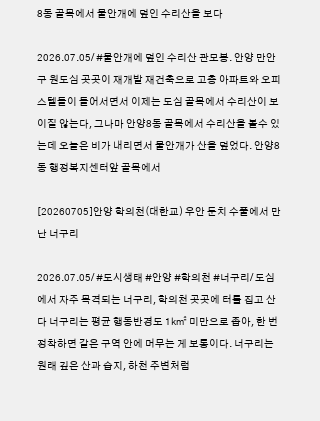8동 골목에서 물안개에 덮인 수리산을 보다

2026.07.05/ #물안개에 덮인 수리산 관모봉. 안양 만안구 원도심 곳곳이 재개발 재건축으로 고층 아파트와 오피스텔들이 들어서면서 이제는 도심 골목에서 수리산이 보이질 않는다, 그나마 안양8동 골목에서 수리산을 볼수 있는데 오늘은 비가 내리면서 물안개가 산을 덮었다. 안양8동 행정복지센터앞 골목에서

[20260705]안양 학의천(대한교) 우안 둔치 수풀에서 만난 너구리

2026.07.05/ #도시생태 #안양 #학의천 #너구리/ 도심에서 자주 목격되는 너구리, 학의천 곳곳에 터를 집고 산다 너구리는 평균 행동반경도 1㎢ 미만으로 좁아, 한 번 정착하면 같은 구역 안에 머무는 게 보통이다. 너구리는 원래 깊은 산과 습지, 하천 주변처럼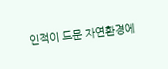인적이 드문 자연환경에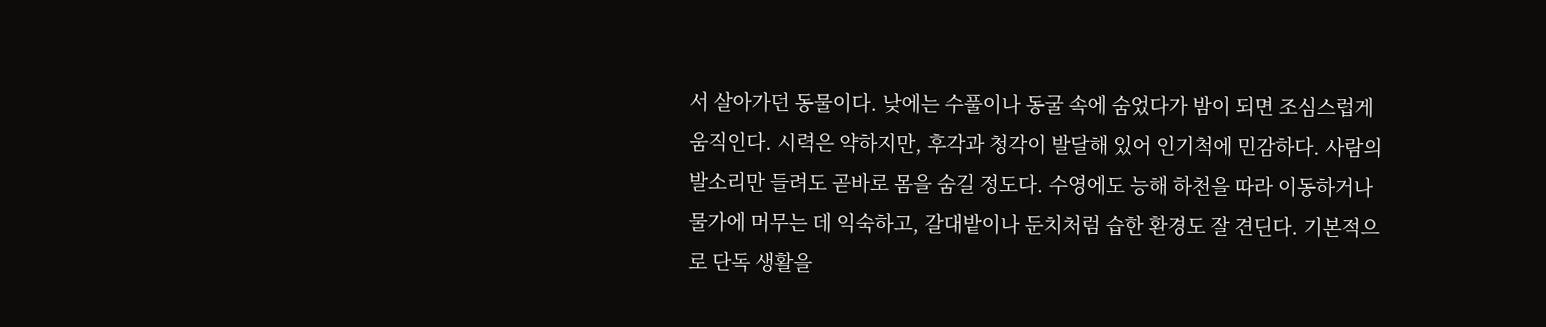서 살아가던 동물이다. 낮에는 수풀이나 동굴 속에 숨었다가 밤이 되면 조심스럽게 움직인다. 시력은 약하지만, 후각과 청각이 발달해 있어 인기척에 민감하다. 사람의 발소리만 들려도 곧바로 몸을 숨길 정도다. 수영에도 능해 하천을 따라 이동하거나 물가에 머무는 데 익숙하고, 갈대밭이나 둔치처럼 습한 환경도 잘 견딘다. 기본적으로 단독 생활을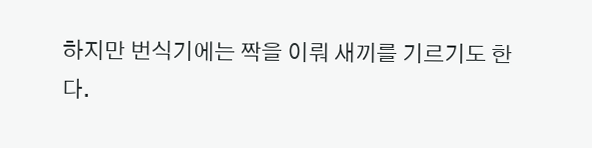하지만 번식기에는 짝을 이뤄 새끼를 기르기도 한다.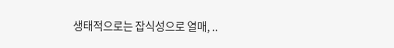생태적으로는 잡식성으로 열매, ..